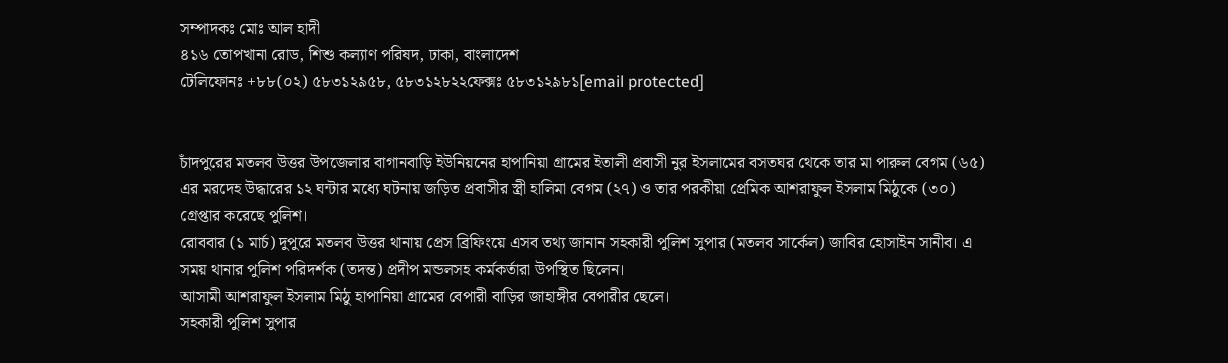সম্পাদকঃ মোঃ আল হাদী
৪১৬ তোপখানা রোড, শিশু কল্যাণ পরিষদ, ঢাকা, বাংলাদেশ
টেলিফোনঃ +৮৮(০২) ৫৮৩১২৯৫৮, ৫৮৩১২৮২২ফেক্সঃ ৫৮৩১২৯৮১[email protected]


চাঁদপুরের মতলব উত্তর উপজেলার বাগানবাড়ি ইউনিয়নের হাপানিয়া গ্রামের ইতালী প্রবাসী নুর ইসলামের বসতঘর থেকে তার মা পারুল বেগম (৬৫) এর মরদেহ উদ্ধারের ১২ ঘন্টার মধ্যে ঘটনায় জড়িত প্রবাসীর স্ত্রী হালিমা বেগম (২৭) ও তার পরকীয়া প্রেমিক আশরাফুল ইসলাম মিঠুকে (৩০) গ্রেপ্তার করেছে পুলিশ।
রোববার (১ মার্চ) দুপুরে মতলব উত্তর থানায় প্রেস ব্রিফিংয়ে এসব তথ্য জানান সহকারী পুলিশ সুপার (মতলব সার্কেল) জাবির হোসাইন সানীব। এ সময় থানার পুলিশ পরিদর্শক (তদন্ত) প্রদীপ মন্ডলসহ কর্মকর্তারা উপস্থিত ছিলেন।
আসামী আশরাফুল ইসলাম মিঠু হাপানিয়া গ্রামের বেপারী বাড়ির জাহাঙ্গীর বেপারীর ছেলে।
সহকারী পুলিশ সুপার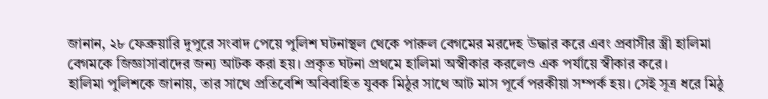জানান, ২৮ ফেব্রুয়ারি দুপুরে সংবাদ পেয়ে পুলিশ ঘটনাস্থল থেকে পারুল বেগমের মরদেহ উদ্ধার করে এবং প্রবাসীর স্ত্রী হালিমা বেগমকে জিজ্ঞাসাবাদের জন্য আটক করা হয়। প্রকৃত ঘটনা প্রথমে হালিমা অস্বীকার করলেও এক পর্যায়ে স্বীকার করে।
হালিমা পুলিশকে জানায়, তার সাথে প্রতিবেশি অবিবাহিত যুবক মিঠুর সাথে আট মাস পূর্বে পরকীয়া সম্পর্ক হয়। সেই সূত্র ধরে মিঠু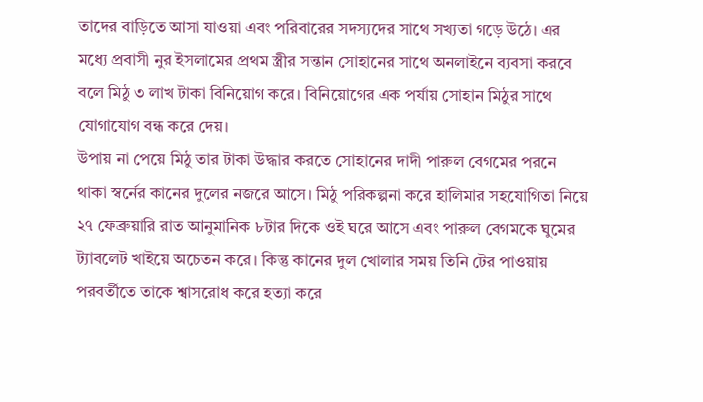তাদের বাড়িতে আসা যাওয়া এবং পরিবারের সদস্যদের সাথে সখ্যতা গড়ে উঠে। এর মধ্যে প্রবাসী নুর ইসলামের প্রথম স্ত্রীর সন্তান সোহানের সাথে অনলাইনে ব্যবসা করবে বলে মিঠু ৩ লাখ টাকা বিনিয়োগ করে। বিনিয়োগের এক পর্যায় সোহান মিঠুর সাথে যোগাযোগ বন্ধ করে দেয়।
উপায় না পেয়ে মিঠু তার টাকা উদ্ধার করতে সোহানের দাদী পারুল বেগমের পরনে থাকা স্বর্নের কানের দুলের নজরে আসে। মিঠু পরিকল্পনা করে হালিমার সহযোগিতা নিয়ে ২৭ ফেব্রুয়ারি রাত আনুমানিক ৮টার দিকে ওই ঘরে আসে এবং পারুল বেগমকে ঘুমের ট্যাবলেট খাইয়ে অচেতন করে। কিন্তু কানের দুল খোলার সময় তিনি টের পাওয়ায় পরবর্তীতে তাকে শ্বাসরোধ করে হত্যা করে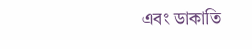এবং ডাকাতি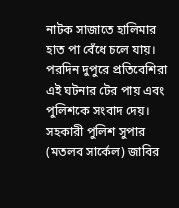নাটক সাজাতে হালিমার হাত পা বেঁধে চলে যায়।
পরদিন দুপুরে প্রতিবেশিরা এই ঘটনার টের পায় এবং পুলিশকে সংবাদ দেয়।
সহকারী পুলিশ সুপার (মতলব সার্কেল) জাবির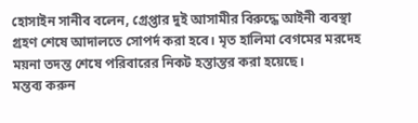হোসাইন সানীব বলেন, গ্রেপ্তার দুই আসামীর বিরুদ্ধে আইনী ব্যবস্থা গ্রহণ শেষে আদালতে সোপর্দ করা হবে। মৃত হালিমা বেগমের মরদেহ ময়না তদন্ত শেষে পরিবারের নিকট হস্তান্তর করা হয়েছে।
মন্তব্য করুন